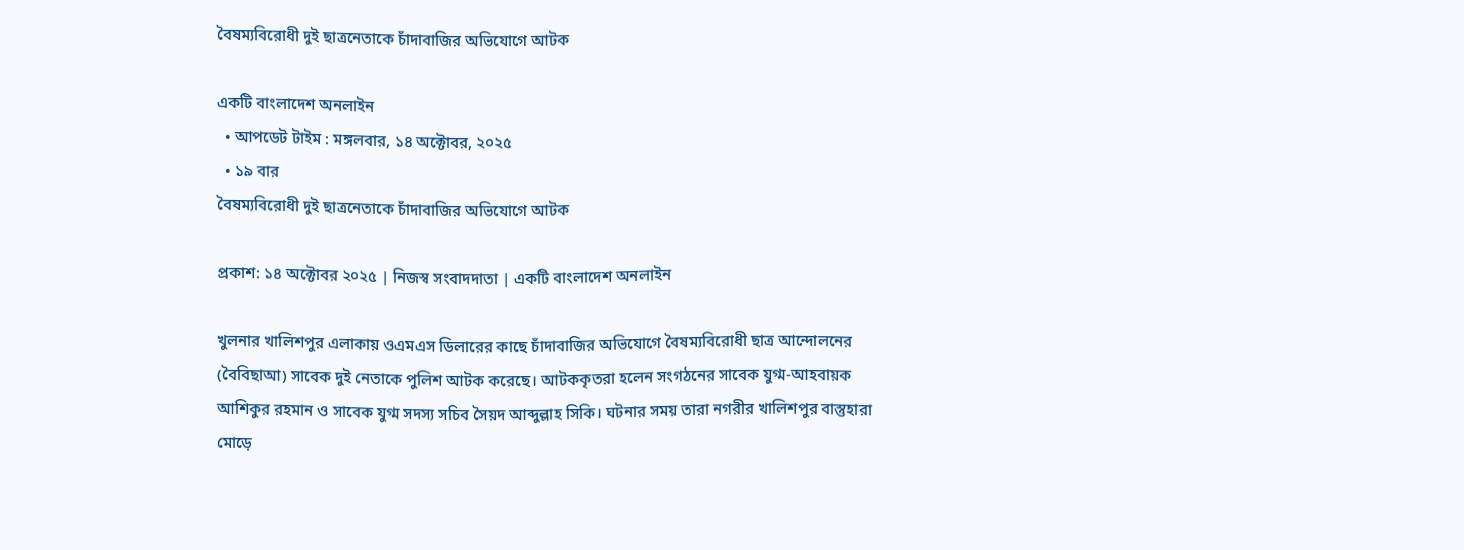বৈষম্যবিরোধী দুই ছাত্রনেতাকে চাঁদাবাজির অভিযোগে আটক

একটি বাংলাদেশ অনলাইন
  • আপডেট টাইম : মঙ্গলবার, ১৪ অক্টোবর, ২০২৫
  • ১৯ বার
বৈষম্যবিরোধী দুই ছাত্রনেতাকে চাঁদাবাজির অভিযোগে আটক

প্রকাশ: ১৪ অক্টোবর ২০২৫ | নিজস্ব সংবাদদাতা | একটি বাংলাদেশ অনলাইন

খুলনার খালিশপুর এলাকায় ওএমএস ডিলারের কাছে চাঁদাবাজির অভিযোগে বৈষম্যবিরোধী ছাত্র আন্দোলনের (বৈবিছাআ) সাবেক দুই নেতাকে পুলিশ আটক করেছে। আটককৃতরা হলেন সংগঠনের সাবেক যুগ্ম-আহবায়ক আশিকুর রহমান ও সাবেক যুগ্ম সদস্য সচিব সৈয়দ আব্দুল্লাহ সিকি। ঘটনার সময় তারা নগরীর খালিশপুর বাস্তুহারা মোড়ে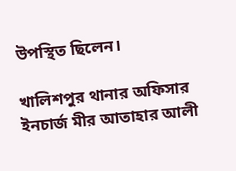উপস্থিত ছিলেন।

খালিশপুর থানার অফিসার ইনচার্জ মীর আতাহার আলী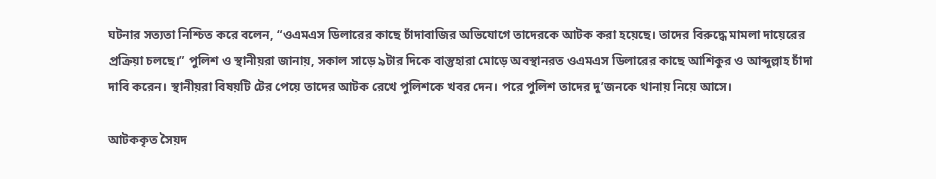ঘটনার সত্যতা নিশ্চিত করে বলেন, “ওএমএস ডিলারের কাছে চাঁদাবাজির অভিযোগে তাদেরকে আটক করা হয়েছে। তাদের বিরুদ্ধে মামলা দায়েরের প্রক্রিয়া চলছে।” পুলিশ ও স্থানীয়রা জানায়, সকাল সাড়ে ৯টার দিকে বাস্তুহারা মোড়ে অবস্থানরত ওএমএস ডিলারের কাছে আশিকুর ও আব্দুল্লাহ চাঁদা দাবি করেন। স্থানীয়রা বিষয়টি টের পেয়ে তাদের আটক রেখে পুলিশকে খবর দেন। পরে পুলিশ তাদের দু’জনকে থানায় নিয়ে আসে।

আটককৃত সৈয়দ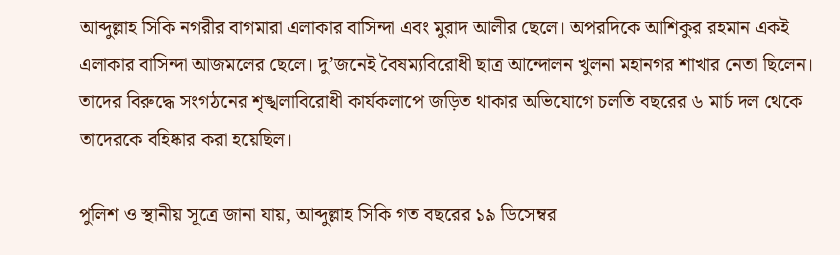আব্দুল্লাহ সিকি নগরীর বাগমারা এলাকার বাসিন্দা এবং মুরাদ আলীর ছেলে। অপরদিকে আশিকুর রহমান একই এলাকার বাসিন্দা আজমলের ছেলে। দু’জনেই বৈষম্যবিরোধী ছাত্র আন্দোলন খুলনা মহানগর শাখার নেতা ছিলেন। তাদের বিরুদ্ধে সংগঠনের শৃঙ্খলাবিরোধী কার্যকলাপে জড়িত থাকার অভিযোগে চলতি বছরের ৬ মার্চ দল থেকে তাদেরকে বহিষ্কার করা হয়েছিল।

পুলিশ ও স্থানীয় সূত্রে জানা যায়, আব্দুল্লাহ সিকি গত বছরের ১৯ ডিসেম্বর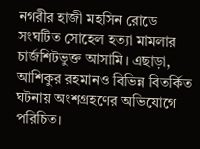নগরীর হাজী মহসিন রোডে সংঘটিত সোহেল হত্যা মামলার চার্জশিটভুক্ত আসামি। এছাড়া, আশিকুর রহমানও বিভিন্ন বিতর্কিত ঘটনায় অংশগ্রহণের অভিযোগে পরিচিত।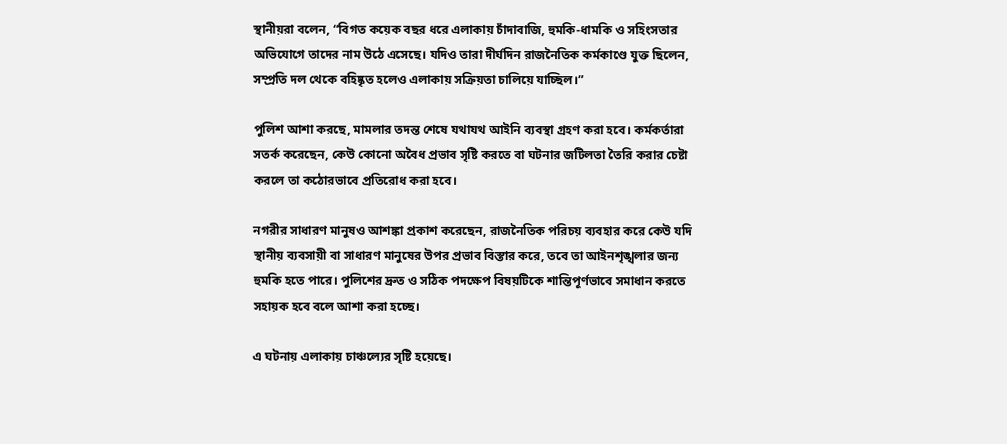স্থানীয়রা বলেন, “বিগত কয়েক বছর ধরে এলাকায় চাঁদাবাজি, হুমকি-ধামকি ও সহিংসতার অভিযোগে তাদের নাম উঠে এসেছে। যদিও তারা দীর্ঘদিন রাজনৈতিক কর্মকাণ্ডে যুক্ত ছিলেন, সম্প্রতি দল থেকে বহিষ্কৃত হলেও এলাকায় সক্রিয়তা চালিয়ে যাচ্ছিল।”

পুলিশ আশা করছে, মামলার তদন্ত শেষে যথাযথ আইনি ব্যবস্থা গ্রহণ করা হবে। কর্মকর্তারা সতর্ক করেছেন, কেউ কোনো অবৈধ প্রভাব সৃষ্টি করতে বা ঘটনার জটিলতা তৈরি করার চেষ্টা করলে তা কঠোরভাবে প্রতিরোধ করা হবে।

নগরীর সাধারণ মানুষও আশঙ্কা প্রকাশ করেছেন, রাজনৈতিক পরিচয় ব্যবহার করে কেউ যদি স্থানীয় ব্যবসায়ী বা সাধারণ মানুষের উপর প্রভাব বিস্তার করে, তবে তা আইনশৃঙ্খলার জন্য হুমকি হতে পারে। পুলিশের দ্রুত ও সঠিক পদক্ষেপ বিষয়টিকে শান্তিপূর্ণভাবে সমাধান করতে সহায়ক হবে বলে আশা করা হচ্ছে।

এ ঘটনায় এলাকায় চাঞ্চল্যের সৃষ্টি হয়েছে।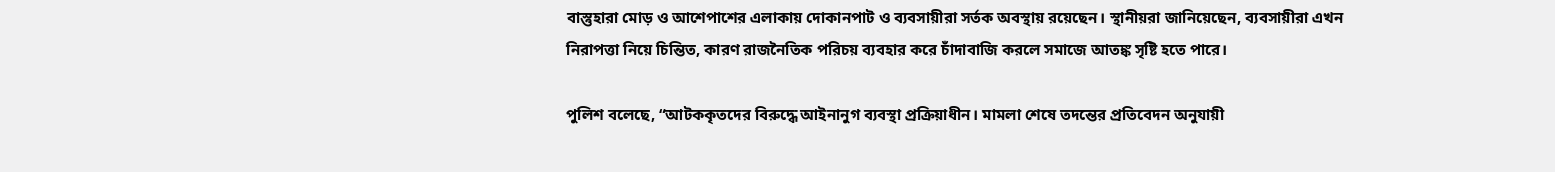বাস্তুহারা মোড় ও আশেপাশের এলাকায় দোকানপাট ও ব্যবসায়ীরা সর্তক অবস্থায় রয়েছেন। স্থানীয়রা জানিয়েছেন, ব্যবসায়ীরা এখন নিরাপত্তা নিয়ে চিন্তিত, কারণ রাজনৈতিক পরিচয় ব্যবহার করে চাঁদাবাজি করলে সমাজে আতঙ্ক সৃষ্টি হতে পারে।

পুলিশ বলেছে, “আটককৃতদের বিরুদ্ধে আইনানুগ ব্যবস্থা প্রক্রিয়াধীন। মামলা শেষে তদন্তের প্রতিবেদন অনুযায়ী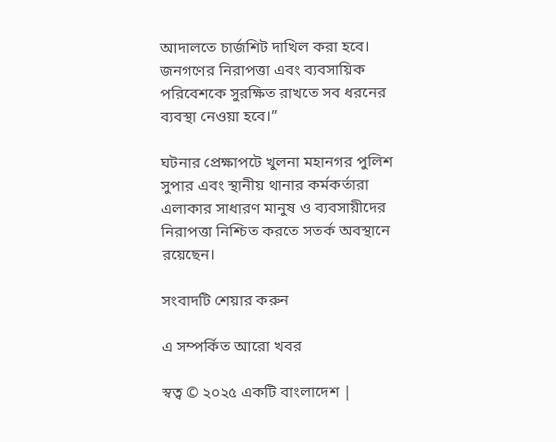আদালতে চার্জশিট দাখিল করা হবে। জনগণের নিরাপত্তা এবং ব্যবসায়িক পরিবেশকে সুরক্ষিত রাখতে সব ধরনের ব্যবস্থা নেওয়া হবে।”

ঘটনার প্রেক্ষাপটে খুলনা মহানগর পুলিশ সুপার এবং স্থানীয় থানার কর্মকর্তারা এলাকার সাধারণ মানুষ ও ব্যবসায়ীদের নিরাপত্তা নিশ্চিত করতে সতর্ক অবস্থানে রয়েছেন।

সংবাদটি শেয়ার করুন

এ সম্পর্কিত আরো খবর

স্বত্ব © ২০২৫ একটি বাংলাদেশ |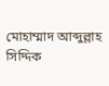মোহাম্মাদ আব্দুল্লাহ সিদ্দিক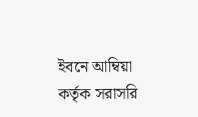ইবনে আম্বিয়া কর্তৃক সরাসরি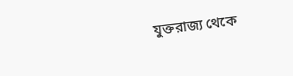যুক্তরাজ্য থেকে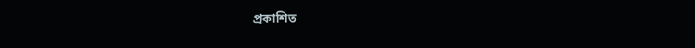প্রকাশিত